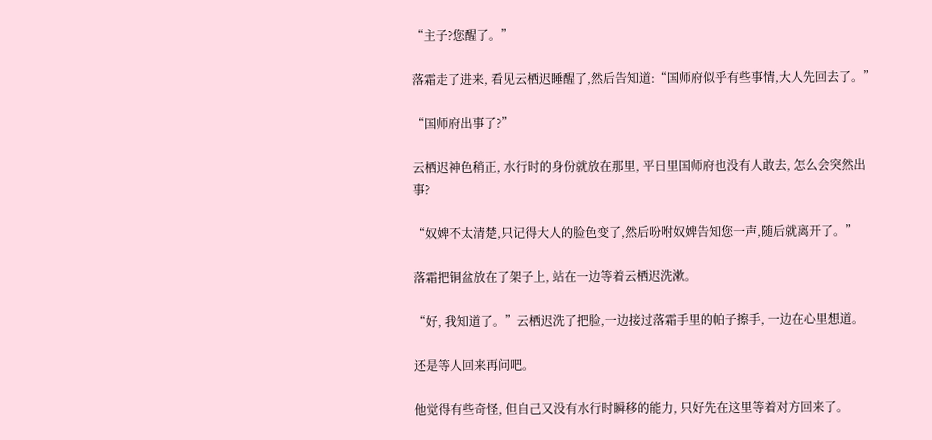“主子?您醒了。”

落霜走了进来, 看见云栖迟睡醒了,然后告知道:“国师府似乎有些事情,大人先回去了。”

“国师府出事了?”

云栖迟神色稍正, 水行时的身份就放在那里, 平日里国师府也没有人敢去, 怎么会突然出事?

“奴婢不太清楚,只记得大人的脸色变了,然后吩咐奴婢告知您一声,随后就离开了。”

落霜把铜盆放在了架子上, 站在一边等着云栖迟洗漱。

“好, 我知道了。”云栖迟洗了把脸,一边接过落霜手里的帕子擦手, 一边在心里想道。

还是等人回来再问吧。

他觉得有些奇怪, 但自己又没有水行时瞬移的能力, 只好先在这里等着对方回来了。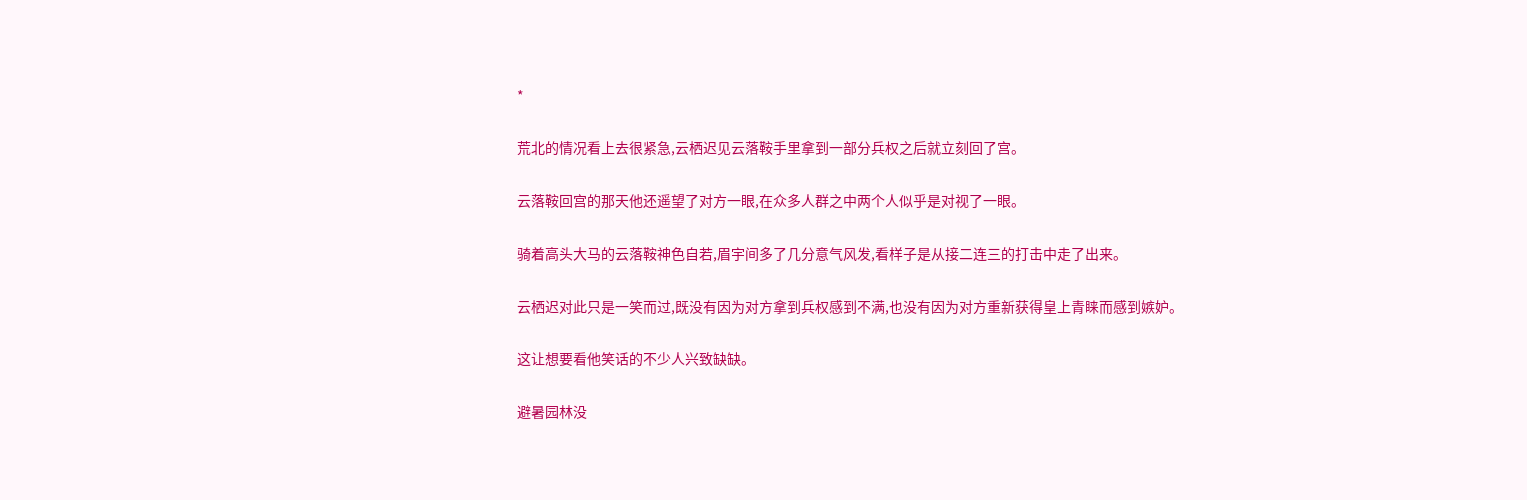*

荒北的情况看上去很紧急,云栖迟见云落鞍手里拿到一部分兵权之后就立刻回了宫。

云落鞍回宫的那天他还遥望了对方一眼,在众多人群之中两个人似乎是对视了一眼。

骑着高头大马的云落鞍神色自若,眉宇间多了几分意气风发,看样子是从接二连三的打击中走了出来。

云栖迟对此只是一笑而过,既没有因为对方拿到兵权感到不满,也没有因为对方重新获得皇上青睐而感到嫉妒。

这让想要看他笑话的不少人兴致缺缺。

避暑园林没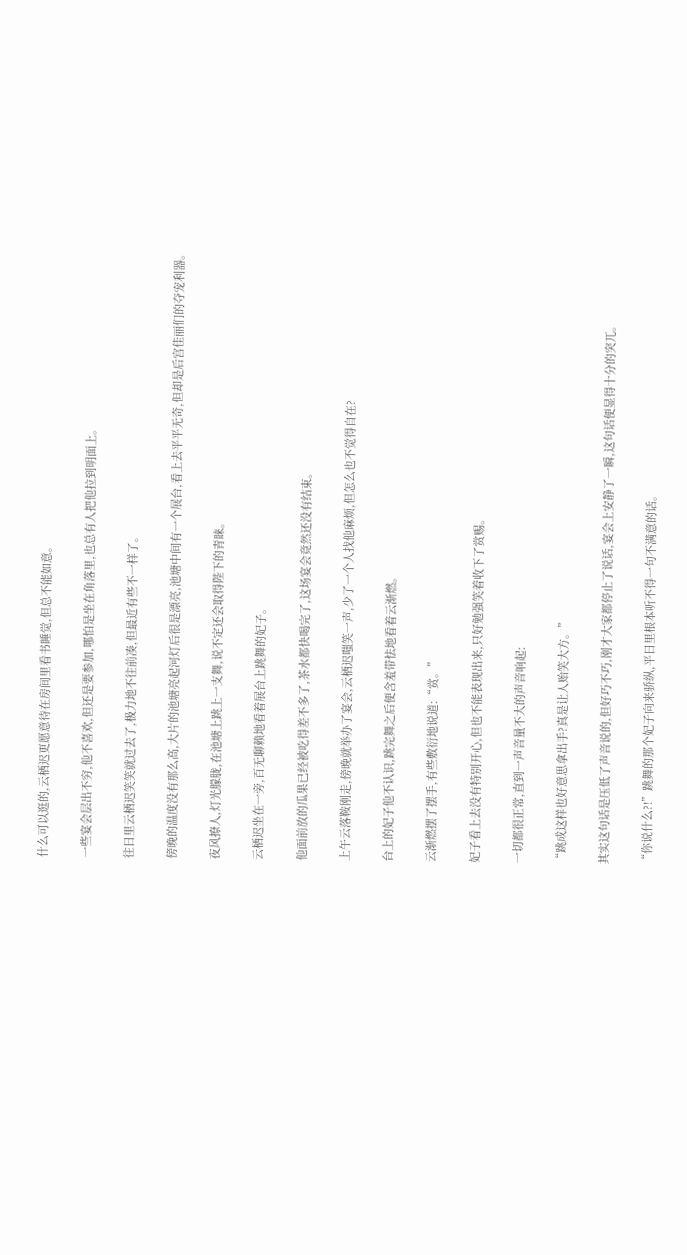什么可以逛的,云栖迟更愿意待在房间里看书睡觉,但总不能如意。

一些宴会层出不穷,他不喜欢,但还是要参加,哪怕是坐在角落里,也总有人把他拉到明面上。

往日里云栖迟笑笑就过去了,极力地不往前凑,但最近有些不一样了。

傍晚的温度没有那么高,大片的池塘亮起河灯后很是漂亮,池塘中间有一个展台,看上去平平无奇,但却是后宫佳丽们的夺宠利器。

夜风撩人,灯光朦胧,在池塘上跳上一支舞,说不定还会取得陛下的青睐。

云栖迟坐在一旁,百无聊赖地看着展台上跳舞的妃子。

他面前放的瓜果已经被吃得差不多了,茶水都快喝完了,这场宴会竟然还没有结束。

上午云落鞍刚走,傍晚就举办了宴会,云栖迟嗤笑一声,少了一个人找他麻烦,但怎么也不觉得自在?

台上的妃子他不认识,跳完舞之后便含羞带怯地看着云渐燃。

云渐燃摆了摆手,有些敷衍地说道:“赏。”

妃子看上去没有特别开心,但也不能表现出来,只好勉强笑着收下了赏赐。

一切都很正常,直到一声音量不大的声音响起:

“跳成这样也好意思拿出手?真是让人贻笑大方。”

其实这句话是压低了声音说的,但好巧不巧,刚才大家都停止了说话,宴会上安静了一瞬,这句话便显得十分的突兀。

“你说什么?!”跳舞的那个妃子向来骄纵,平日里根本听不得一句不满意的话。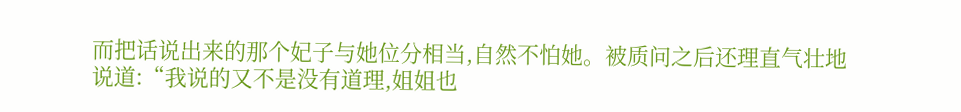而把话说出来的那个妃子与她位分相当,自然不怕她。被质问之后还理直气壮地说道:“我说的又不是没有道理,姐姐也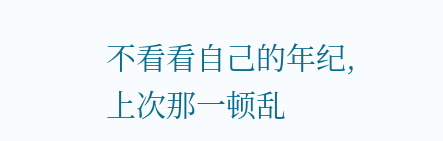不看看自己的年纪,上次那一顿乱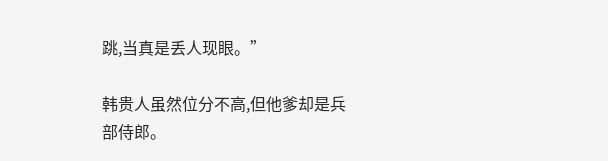跳,当真是丢人现眼。”

韩贵人虽然位分不高,但他爹却是兵部侍郎。